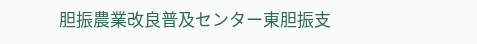胆振農業改良普及センター東胆振支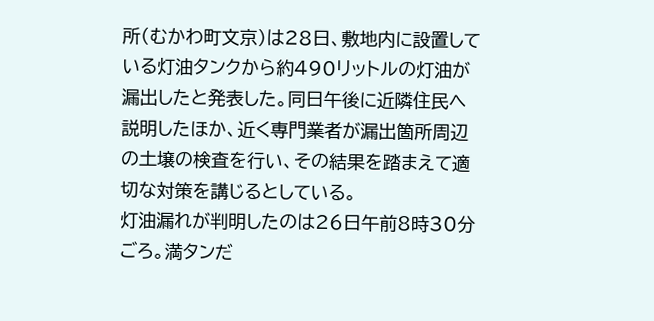所(むかわ町文京)は28日、敷地内に設置している灯油タンクから約490リットルの灯油が漏出したと発表した。同日午後に近隣住民へ説明したほか、近く専門業者が漏出箇所周辺の土壌の検査を行い、その結果を踏まえて適切な対策を講じるとしている。
灯油漏れが判明したのは26日午前8時30分ごろ。満タンだ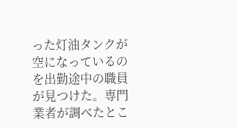った灯油タンクが空になっているのを出勤途中の職員が見つけた。専門業者が調べたとこ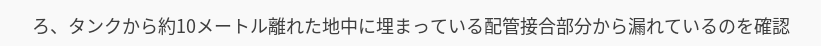ろ、タンクから約10メートル離れた地中に埋まっている配管接合部分から漏れているのを確認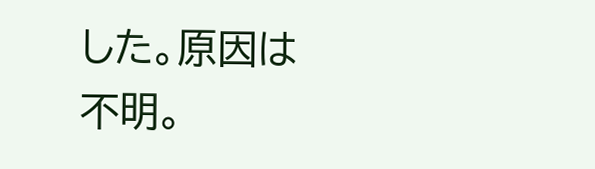した。原因は不明。